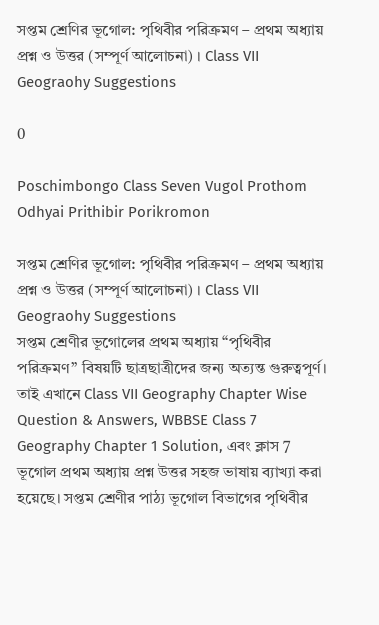সপ্তম শ্রেণির ভূগোল: পৃথিবীর পরিক্রমণ – প্রথম অধ্যায় প্রশ্ন ও উত্তর (সম্পূর্ণ আলোচনা) । Class VII Geograohy Suggestions

0

Poschimbongo Class Seven Vugol Prothom Odhyai Prithibir Porikromon

সপ্তম শ্রেণির ভূগোল: পৃথিবীর পরিক্রমণ – প্রথম অধ্যায় প্রশ্ন ও উত্তর (সম্পূর্ণ আলোচনা) । Class VII Geograohy Suggestions
সপ্তম শ্রেণীর ভূগোলের প্রথম অধ্যায় “পৃথিবীর পরিক্রমণ” বিষয়টি ছাত্রছাত্রীদের জন্য অত্যন্ত গুরুত্বপূর্ণ। তাই এখানে Class VII Geography Chapter Wise Question & Answers, WBBSE Class 7 Geography Chapter 1 Solution, এবং ক্লাস 7 ভূগোল প্রথম অধ্যায় প্রশ্ন উত্তর সহজ ভাষায় ব্যাখ্যা করা হয়েছে। সপ্তম শ্রেণীর পাঠ্য ভূগোল বিভাগের পৃথিবীর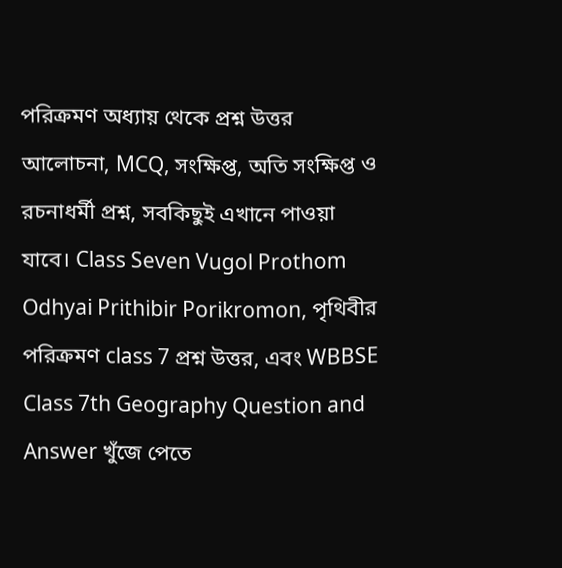পরিক্রমণ অধ্যায় থেকে প্রশ্ন উত্তর আলোচনা, MCQ, সংক্ষিপ্ত, অতি সংক্ষিপ্ত ও রচনাধর্মী প্রশ্ন, সবকিছুই এখানে পাওয়া যাবে। Class Seven Vugol Prothom Odhyai Prithibir Porikromon, পৃথিবীর পরিক্রমণ class 7 প্রশ্ন উত্তর, এবং WBBSE Class 7th Geography Question and Answer খুঁজে পেতে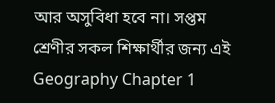আর অসুবিধা হবে না। সপ্তম শ্রেণীর সকল শিক্ষার্থীর জন্য এই Geography Chapter 1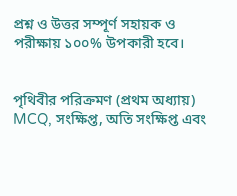প্রশ্ন ও উত্তর সম্পূর্ণ সহায়ক ও পরীক্ষায় ১০০% উপকারী হবে।


পৃথিবীর পরিক্রমণ (প্রথম অধ্যায়) MCQ, সংক্ষিপ্ত, অতি সংক্ষিপ্ত এবং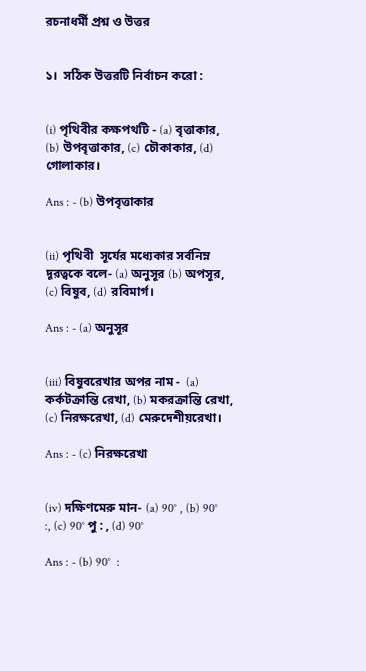রচনাধর্মী প্রশ্ন ও উত্তর


১।  সঠিক উত্তরটি নির্বাচন করো :


(i) পৃথিবীর কক্ষপথটি - (a) বৃত্তাকার, (b) উপবৃত্তাকার, (c) চৌকাকার, (d) গোলাকার।

Ans : - (b) উপবৃত্তাকার


(ii) পৃথিবী  সূর্যের মধ্যেকার সর্বনিম্ন দূরত্বকে বলে- (a) অনুসূর (b) অপসূর, (c) বিষুব, (d) রবিমার্গ।

Ans : - (a) অনুসূর


(iii) বিষুবরেখার অপর নাম -  (a) কর্কটক্রান্তি রেখা, (b) মকরক্রান্তি রেখা, (c) নিরক্ষরেখা, (d) মেরুদেশীয়রেখা।

Ans : - (c) নিরক্ষরেখা


(iv) দক্ষিণমেরু মান- (a) 90° , (b) 90°  :, (c) 90° পু : , (d) 90°

Ans : - (b) 90°  :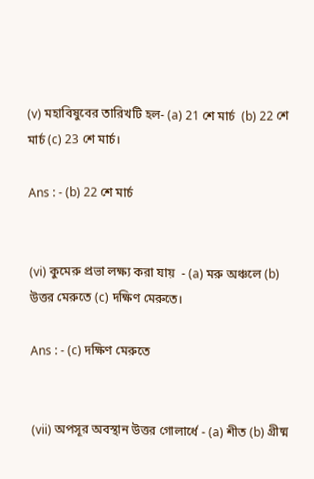(v) মহাবিষুবের তারিখটি হল- (a) 21 শে মার্চ  (b) 22 শে মার্চ (c) 23 শে মার্চ।

Ans : - (b) 22 শে মার্চ


(vi) কুমেরু প্রভা লক্ষ্য করা যায়  - (a) মরু অঞ্চলে (b)  উত্তর মেরুতে (c) দক্ষিণ মেরুতে।

Ans : - (c) দক্ষিণ মেরুতে


(vii) অপসূর অবস্থান উত্তর গোলার্ধে - (a) শীত (b) গ্রীষ্ম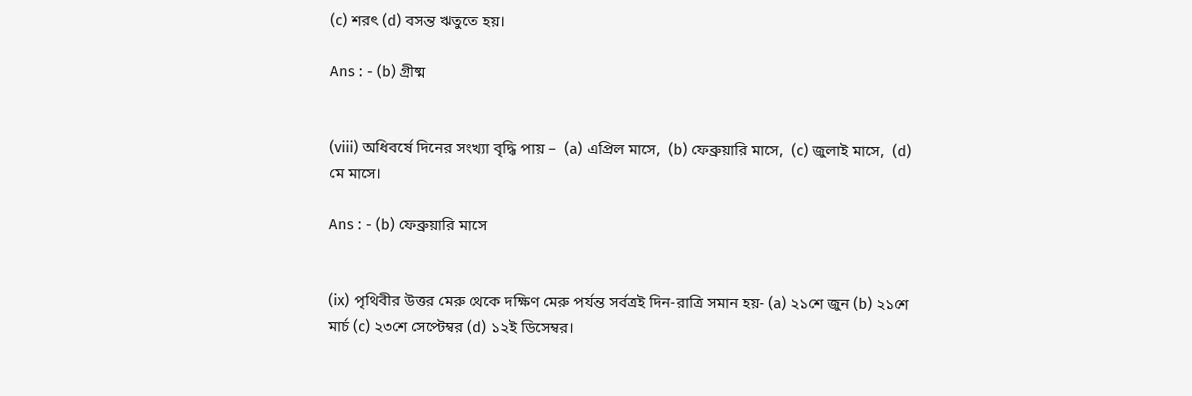(c) শরৎ (d) বসন্ত ঋতুতে হয়।

Ans : - (b) গ্রীষ্ম


(viii) অধিবর্ষে দিনের সংখ্যা বৃদ্ধি পায় –  (a) এপ্রিল মাসে,  (b) ফেব্রুয়ারি মাসে,  (c) জুলাই মাসে,  (d) মে মাসে।

Ans : - (b) ফেব্রুয়ারি মাসে


(ix) পৃথিবীর উত্তর মেরু থেকে দক্ষিণ মেরু পর্যন্ত সর্বত্রই দিন-রাত্রি সমান হয়- (a) ২১শে জুন (b) ২১শে মার্চ (c) ২৩শে সেপ্টেম্বর (d) ১২ই ডিসেম্বর।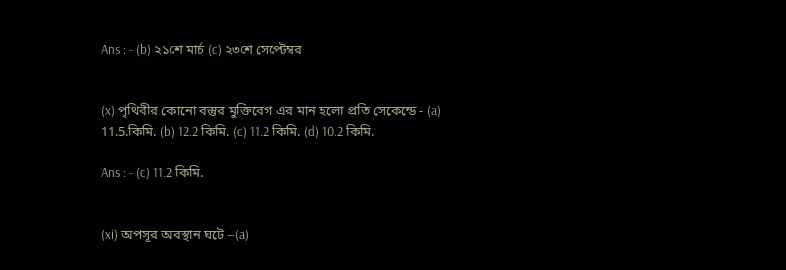Ans : - (b) ২১শে মার্চ (c) ২৩শে সেপ্টেম্বর


(x) পৃথিবীর কোনো বস্তুর মুক্তিবেগ এর মান হলো প্রতি সেকেন্ডে - (a) 11.5.কিমি. (b) 12.2 কিমি. (c) 11.2 কিমি. (d) 10.2 কিমি.

Ans : - (c) 11.2 কিমি.


(xi) অপসূর অবস্থান ঘটে —(a)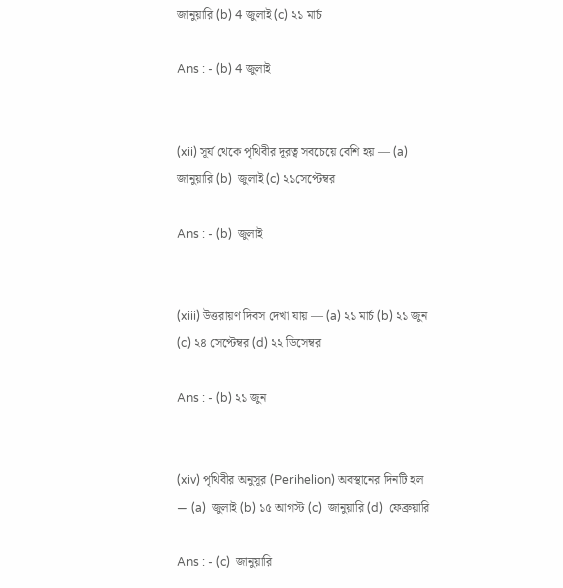জানুয়ারি (b) 4 জুলাই (c) ২১ মার্চ

Ans : - (b) 4 জুলাই


(xii) সূর্য থেকে পৃথিবীর দূরত্ব সবচেয়ে বেশি হয় — (a)  জানুয়ারি (b)  জুলাই (c) ২১সেপ্টেম্বর

Ans : - (b)  জুলাই


(xiii) উত্তরায়ণ দিবস দেখা যায় — (a) ২১ মার্চ (b) ২১ জুন (c) ২৪ সেপ্টেম্বর (d) ২২ ডিসেম্বর

Ans : - (b) ২১ জুন


(xiv) পৃথিবীর অনুসূর (Perihelion) অবস্থানের দিনটি হল — (a)  জুলাই (b) ১৫ আগস্ট (c)  জানুয়ারি (d)  ফেব্রুয়ারি

Ans : - (c)  জানুয়ারি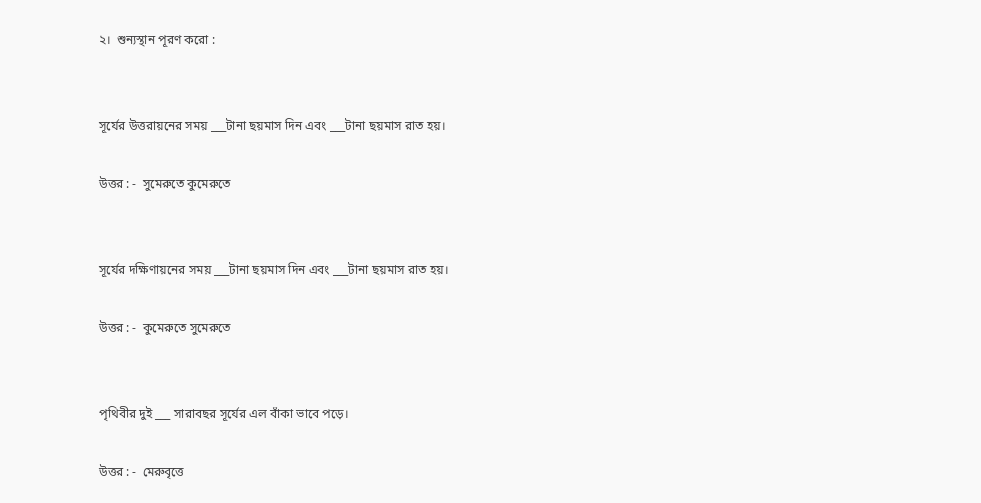২।  শুন্যস্থান পূরণ করো :


সূর্যের উত্তরায়নের সময় ___টানা ছয়মাস দিন এবং ___টানা ছয়মাস রাত হয়।

উত্তর : -  সুমেরুতে কুমেরুতে


সূর্যের দক্ষিণায়নের সময় ___টানা ছয়মাস দিন এবং ___টানা ছয়মাস রাত হয়।

উত্তর : -  কুমেরুতে সুমেরুতে


পৃথিবীর দুই ___ সারাবছর সূর্যের এল বাঁকা ভাবে পড়ে।

উত্তর : -  মেরুবৃত্তে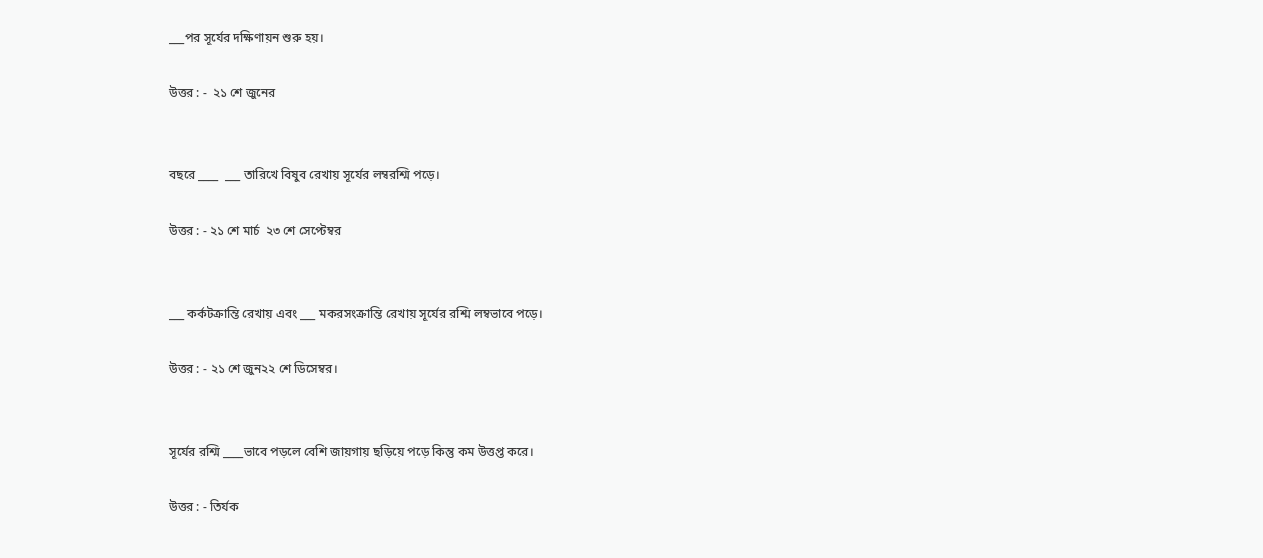___পর সূর্যের দক্ষিণায়ন শুরু হয়।

উত্তর : -  ২১ শে জুনের


বছরে ____  ___ তারিখে বিষুব রেখায় সূর্যের লম্বরশ্মি পড়ে।

উত্তর : - ২১ শে মার্চ  ২৩ শে সেপ্টেম্বর


___ কর্কটক্রান্তি রেখায় এবং ___ মকরসংক্রান্তি রেখায় সূর্যের রশ্মি লম্বভাবে পড়ে।

উত্তর : - ২১ শে জুন২২ শে ডিসেম্বর।


সূর্যের রশ্মি ____ভাবে পড়লে বেশি জায়গায় ছড়িয়ে পড়ে কিন্তু কম উত্তপ্ত করে।

উত্তর : - তির্যক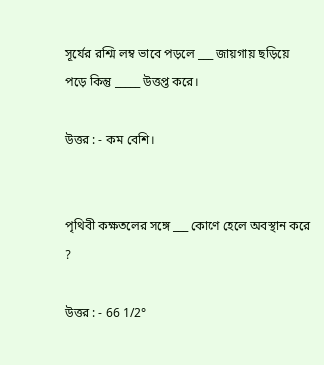সূর্যের রশ্মি লম্ব ভাবে পড়লে ___ জায়গায় ছড়িয়ে পড়ে কিন্তু _____ উত্তপ্ত করে।

উত্তর : - কম বেশি।


পৃথিবী কক্ষতলের সঙ্গে ___ কোণে হেলে অবস্থান করে ?

উত্তর : - 66 1/2°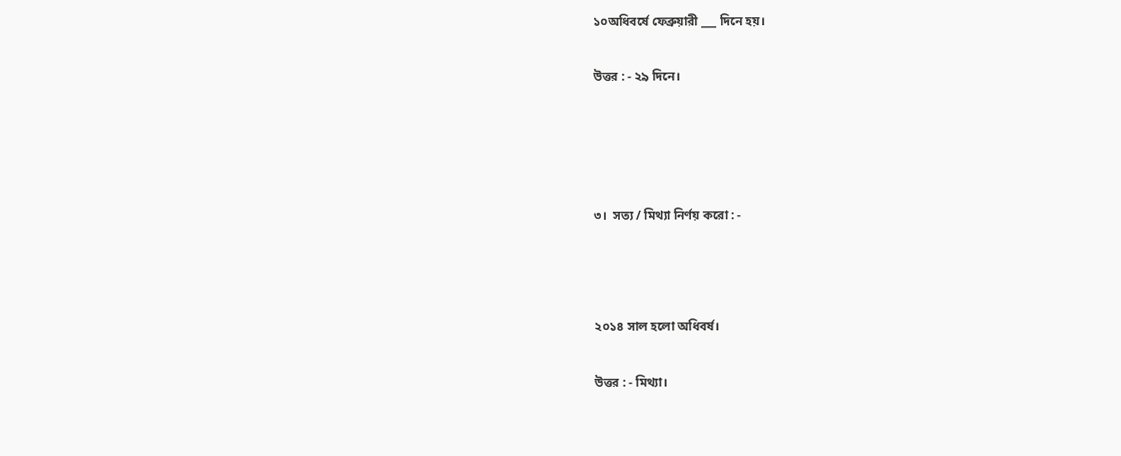১০অধিবর্ষে ফেব্রুয়ারী ___ দিনে হয়।

উত্তর : - ২৯ দিনে।




৩।  সত্য / মিথ্যা নির্ণয় করো : -



২০১৪ সাল হলো অধিবর্ষ।

উত্তর : - মিথ্যা।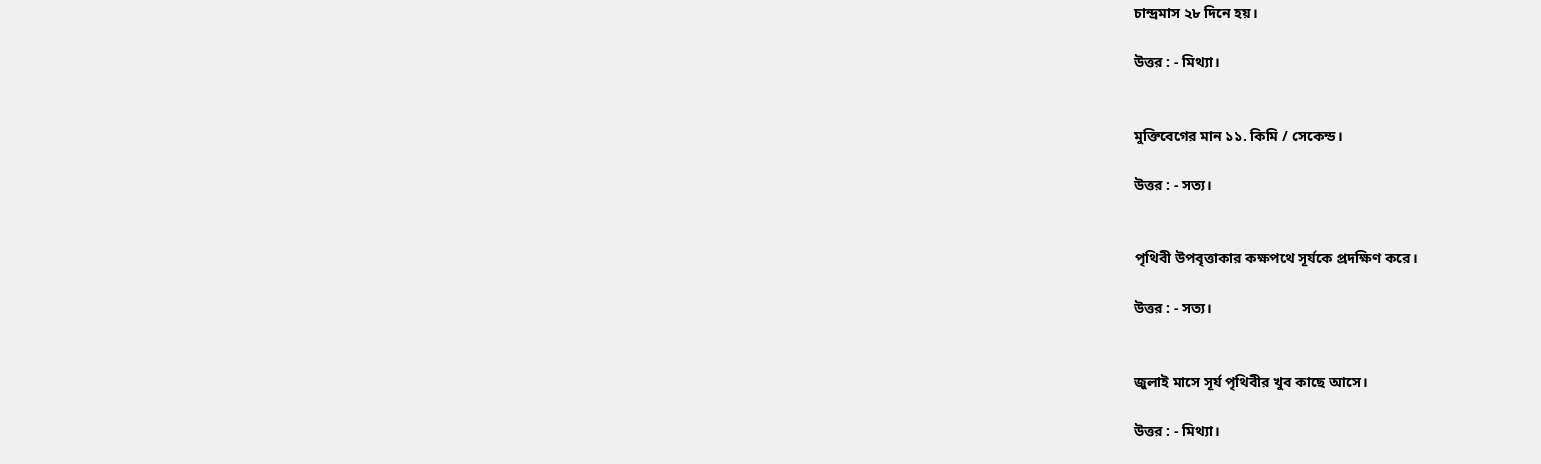চান্দ্রমাস ২৮ দিনে হয়।

উত্তর : - মিথ্যা।


মুক্তিবেগের মান ১১. কিমি / সেকেন্ড।

উত্তর : - সত্য।


পৃথিবী উপবৃত্তাকার কক্ষপথে সূর্যকে প্রদক্ষিণ করে।

উত্তর : - সত্য।


জুলাই মাসে সূর্য পৃথিবীর খুব কাছে আসে।

উত্তর : - মিথ্যা।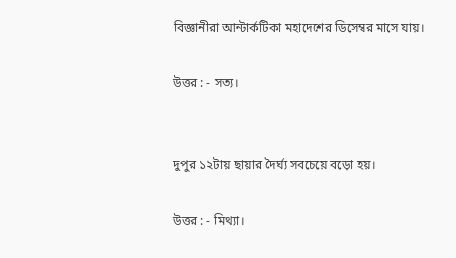বিজ্ঞানীরা আন্টার্কটিকা মহাদেশের ডিসেম্বর মাসে যায়।

উত্তর : - সত্য।


দুপুর ১২টায় ছায়ার দৈর্ঘ্য সবচেয়ে বড়ো হয়।

উত্তর : - মিথ্যা।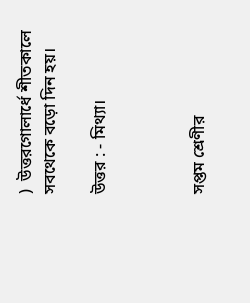)  উত্তরগোলার্ধে শীতকালে সবথেকে বড়ো দিন হয়।

উত্তর : - মিথ্যা।



সপ্তম শ্রেণীর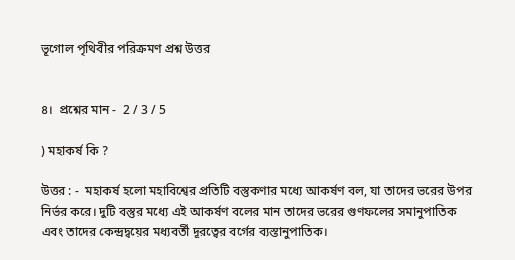ভূগোল পৃথিবীর পরিক্রমণ প্রশ্ন উত্তর


৪।  প্রশ্নের মান -  2 / 3 / 5

) মহাকর্ষ কি ?

উত্তর : -  মহাকর্ষ হলো মহাবিশ্বের প্রতিটি বস্তুকণার মধ্যে আকর্ষণ বল, যা তাদের ভরের উপর নির্ভর করে। দুটি বস্তুর মধ্যে এই আকর্ষণ বলের মান তাদের ভরের গুণফলের সমানুপাতিক এবং তাদের কেন্দ্রদ্বয়ের মধ্যবর্তী দূরত্বের বর্গের ব্যস্তানুপাতিক।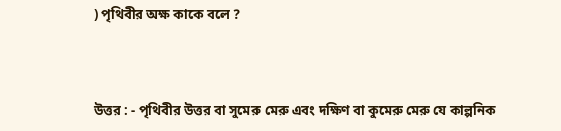) পৃথিবীর অক্ষ কাকে বলে ?



উত্তর : - পৃথিবীর উত্তর বা সুমেরু মেরু এবং দক্ষিণ বা কুমেরু মেরু যে কাল্পনিক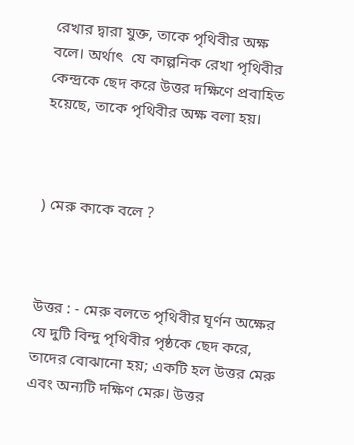রেখার দ্বারা যুক্ত, তাকে পৃথিবীর অক্ষ বলে। অর্থাৎ  যে কাল্পনিক রেখা পৃথিবীর কেন্দ্রকে ছেদ করে উত্তর দক্ষিণে প্রবাহিত হয়েছে, তাকে পৃথিবীর অক্ষ বলা হয়।



) মেরু কাকে বলে ?



উত্তর : - মেরু বলতে পৃথিবীর ঘূর্ণন অক্ষের যে দুটি বিন্দু পৃথিবীর পৃষ্ঠকে ছেদ করে, তাদের বোঝানো হয়; একটি হল উত্তর মেরু এবং অন্যটি দক্ষিণ মেরু। উত্তর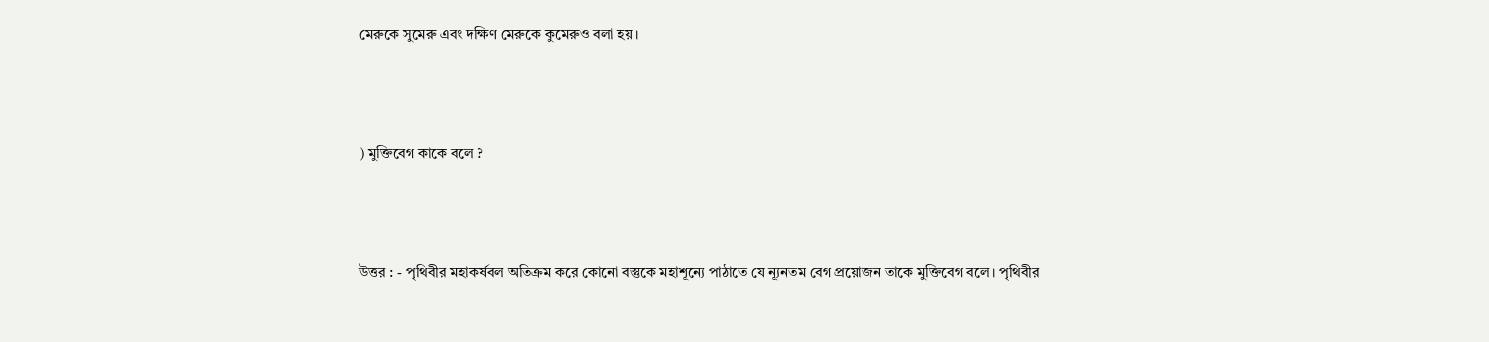মেরুকে সুমেরু এবং দক্ষিণ মেরুকে কুমেরুও বলা হয়।



) মুক্তিবেগ কাকে বলে ?



উত্তর : - পৃথিবীর মহাকর্ষবল অতিক্রম করে কোনো বস্তুকে মহাশূন্যে পাঠাতে যে ন্যূনতম বেগ প্রয়োজন তাকে মুক্তিবেগ বলে। পৃথিবীর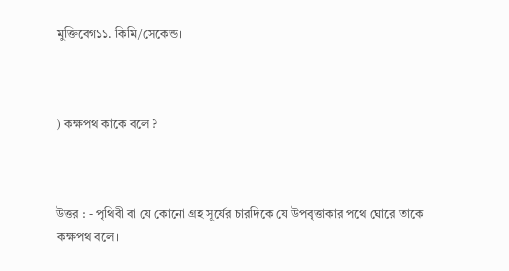মুক্তিবেগ১১. কিমি/সেকেন্ড।



) কক্ষপথ কাকে বলে ?



উত্তর : - পৃথিবী বা যে কোনো গ্রহ সূর্যের চারদিকে যে উপবৃত্তাকার পথে ঘোরে তাকে কক্ষপথ বলে।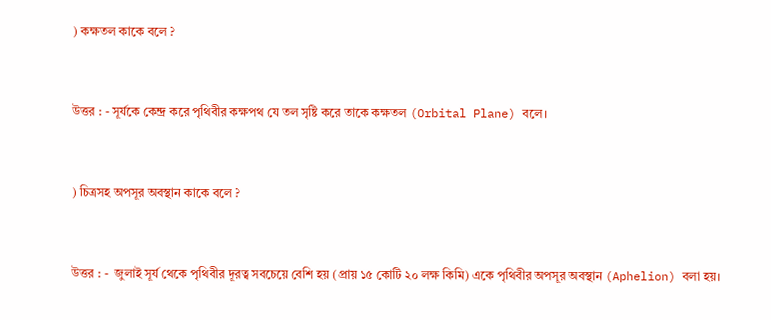) কক্ষতল কাকে বলে ?



উত্তর : - সূর্যকে কেন্দ্র করে পৃথিবীর কক্ষপথ যে তল সৃষ্টি করে তাকে কক্ষতল (Orbital Plane) বলে।



) চিত্রসহ অপসূর অবস্থান কাকে বলে ?



উত্তর : -  জুলাই সূর্য থেকে পৃথিবীর দূরত্ব সবচেয়ে বেশি হয় (প্রায় ১৫ কোটি ২০ লক্ষ কিমি) একে পৃথিবীর অপসূর অবস্থান (Aphelion) বলা হয়।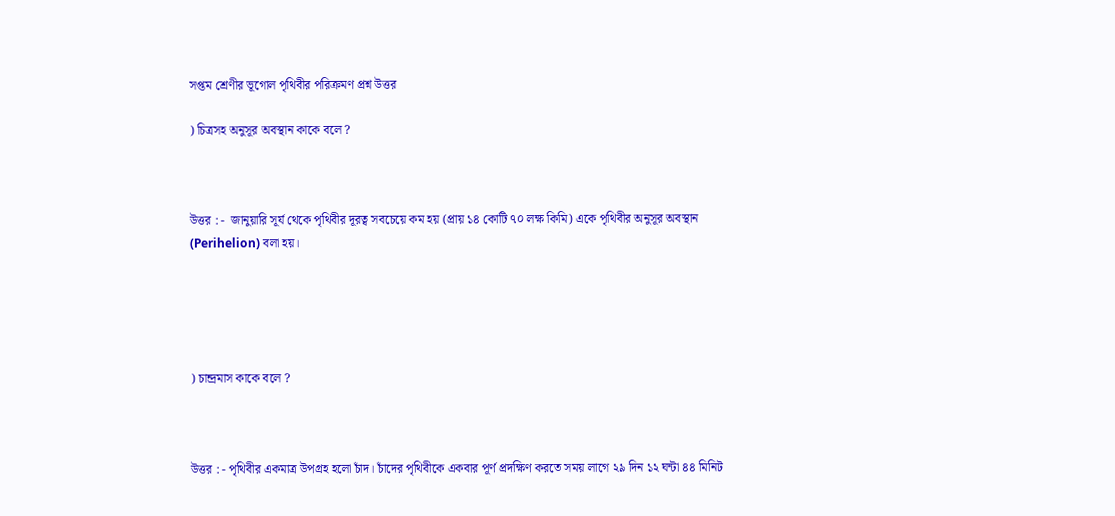সপ্তম শ্রেণীর ভূগোল পৃথিবীর পরিক্রমণ প্রশ্ন উত্তর

) চিত্রসহ অনুসূর অবস্থান কাকে বলে ?



উত্তর : -  জানুয়ারি সূর্য থেকে পৃথিবীর দূরত্ব সবচেয়ে কম হয় (প্রায় ১৪ কোটি ৭০ লক্ষ কিমি) একে পৃথিবীর অনুসূর অবস্থান (Perihelion) বলা হয়।





) চান্দ্রমাস কাকে বলে ?



উত্তর : - পৃথিবীর একমাত্র উপগ্রহ হলো চাঁদ। চাঁদের পৃথিবীকে একবার পূর্ণ প্রদক্ষিণ করতে সময় লাগে ২৯ দিন ১২ ঘন্টা ৪৪ মিনিট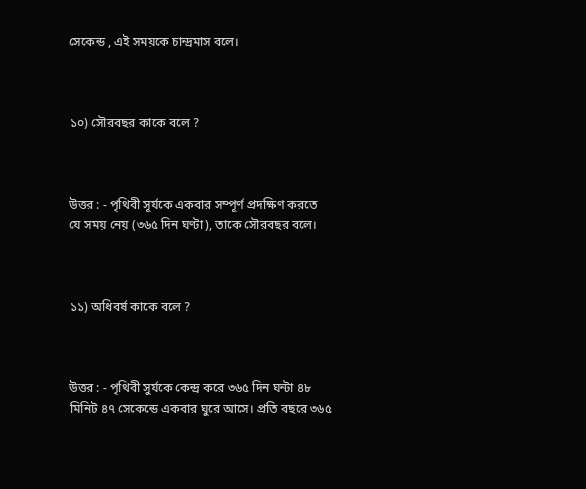সেকেন্ড , এই সময়কে চান্দ্রমাস বলে।



১০) সৌরবছর কাকে বলে ?



উত্তর : - পৃথিবী সূর্যকে একবার সম্পূর্ণ প্রদক্ষিণ করতে যে সময় নেয় (৩৬৫ দিন ঘণ্টা), তাকে সৌরবছর বলে।



১১) অধিবর্ষ কাকে বলে ?



উত্তর : - পৃথিবী সুর্যকে কেন্দ্র করে ৩৬৫ দিন ঘন্টা ৪৮ মিনিট ৪৭ সেকেন্ডে একবার ঘুরে আসে। প্রতি বছরে ৩৬৫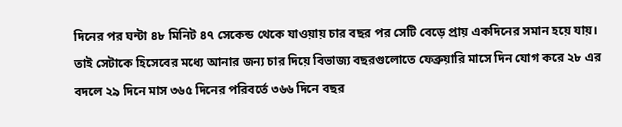দিনের পর ঘন্টা ৪৮ মিনিট ৪৭ সেকেন্ড থেকে যাওয়ায় চার বছর পর সেটি বেড়ে প্রায় একদিনের সমান হয়ে যায়। তাই সেটাকে হিসেবের মধ্যে আনার জন্য চার দিয়ে বিভাজ্য বছরগুলোতে ফেব্রুয়ারি মাসে দিন যোগ করে ২৮ এর বদলে ২৯ দিনে মাস ৩৬৫ দিনের পরিবর্তে ৩৬৬ দিনে বছর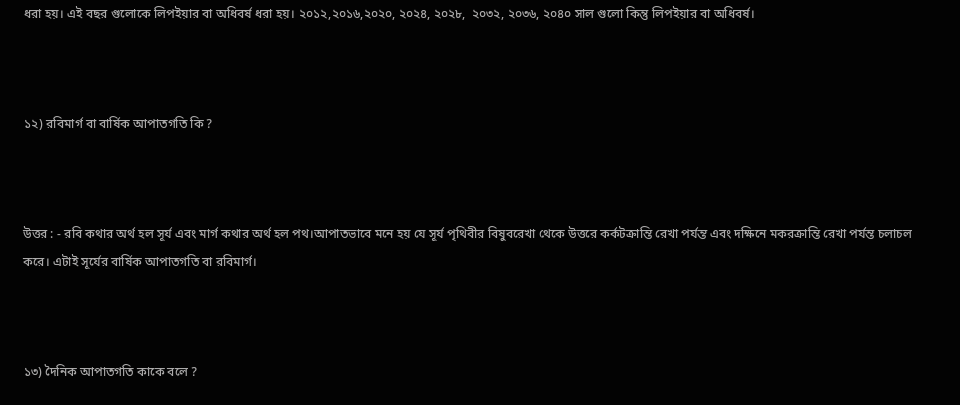ধরা হয়। এই বছর গুলোকে লিপইয়ার বা অধিবর্ষ ধরা হয়। ২০১২,২০১৬,২০২০, ২০২৪, ২০২৮,  ২০৩২, ২০৩৬, ২০৪০ সাল গুলো কিন্তু লিপইয়ার বা অধিবর্ষ।



১২) রবিমার্গ বা বার্ষিক আপাতগতি কি ?



উত্তর : - রবি কথার অর্থ হল সূর্য এবং মার্গ কথার অর্থ হল পথ।আপাতভাবে মনে হয় যে সূর্য পৃথিবীর বিষুবরেখা থেকে উত্তরে কর্কটক্রান্তি রেখা পর্যন্ত এবং দক্ষিনে মকরক্রান্তি রেখা পর্যন্ত চলাচল করে। এটাই সূর্যের বার্ষিক আপাতগতি বা রবিমার্গ।



১৩) দৈনিক আপাতগতি কাকে বলে ?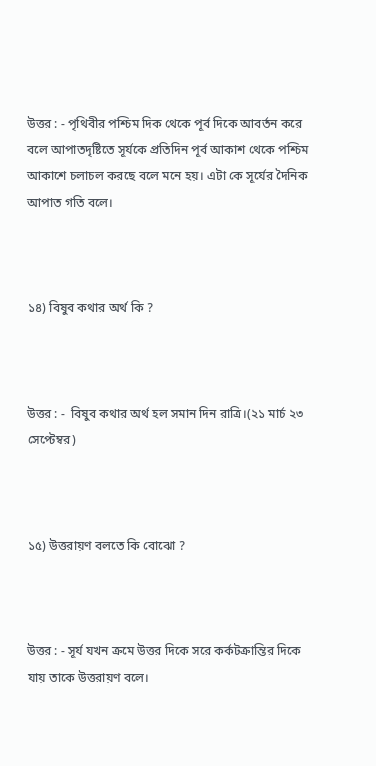উত্তর : - পৃথিবীর পশ্চিম দিক থেকে পূর্ব দিকে আবর্তন করে বলে আপাতদৃষ্টিতে সূর্যকে প্রতিদিন পূর্ব আকাশ থেকে পশ্চিম আকাশে চলাচল করছে বলে মনে হয়। এটা কে সূর্যের দৈনিক আপাত গতি বলে।



১৪) বিষুব কথার অর্থ কি ?



উত্তর : -  বিষুব কথার অর্থ হল সমান দিন রাত্রি।(২১ মার্চ ২৩ সেপ্টেম্বর)



১৫) উত্তরায়ণ বলতে কি বোঝো ?



উত্তর : - সূর্য যখন ক্রমে উত্তর দিকে সরে কর্কটক্রান্তির দিকে যায় তাকে উত্তরায়ণ বলে।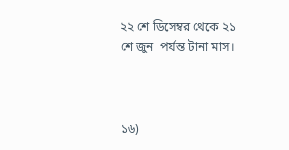২২ শে ডিসেম্বর থেকে ২১ শে জুন  পর্যন্ত টানা মাস।



১৬)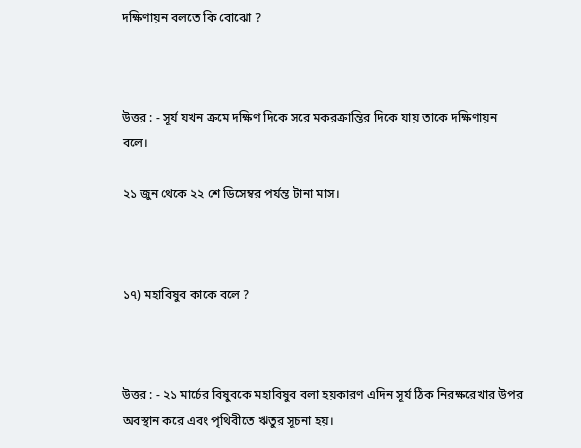দক্ষিণায়ন বলতে কি বোঝো ?



উত্তর : - সূর্য যখন ক্রমে দক্ষিণ দিকে সরে মকরক্রান্তির দিকে যায় তাকে দক্ষিণায়ন বলে।

২১ জুন থেকে ২২ শে ডিসেম্বর পর্যন্ত টানা মাস।



১৭) মহাবিষুব কাকে বলে ?



উত্তর : - ২১ মার্চের বিষুবকে মহাবিষুব বলা হয়কারণ এদিন সূর্য ঠিক নিরক্ষরেখার উপর অবস্থান করে এবং পৃথিবীতে ঋতুর সূচনা হয়।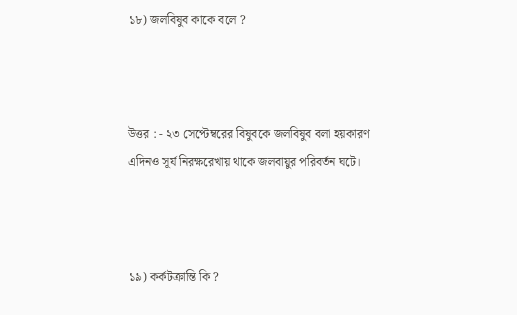১৮) জলবিষুব কাকে বলে ?



উত্তর : - ২৩ সেপ্টেম্বরের বিষুবকে জলবিষুব বলা হয়কারণ এদিনও সূর্য নিরক্ষরেখায় থাকে জলবায়ুর পরিবর্তন ঘটে।



১৯) কর্কটক্রান্তি কি ?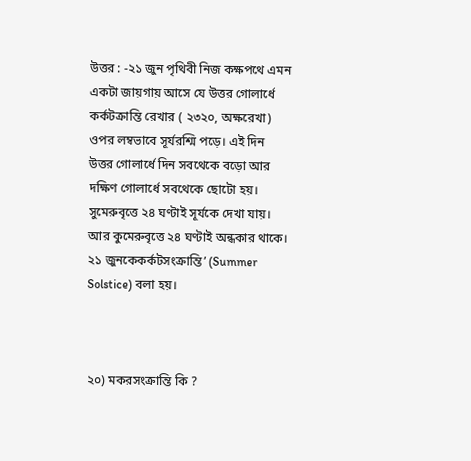উত্তর : -২১ জুন পৃথিবী নিজ কক্ষপথে এমন একটা জায়গায় আসে যে উত্তর গোলার্ধে কর্কটক্রান্তি রেখার ( ২৩২০, অক্ষরেখা) ওপর লম্বভাবে সূর্যরশ্মি পড়ে। এই দিন উত্তর গোলার্ধে দিন সবথেকে বড়ো আর দক্ষিণ গোলার্ধে সবথেকে ছোটো হয়। সুমেরুবৃত্তে ২৪ ঘণ্টাই সূর্যকে দেখা যায়। আর কুমেরুবৃত্তে ২৪ ঘণ্টাই অন্ধকার থাকে। ২১ জুনকেকর্কটসংক্রান্তি’ (Summer Solstice) বলা হয়।



২০) মকরসংক্রান্তি কি ?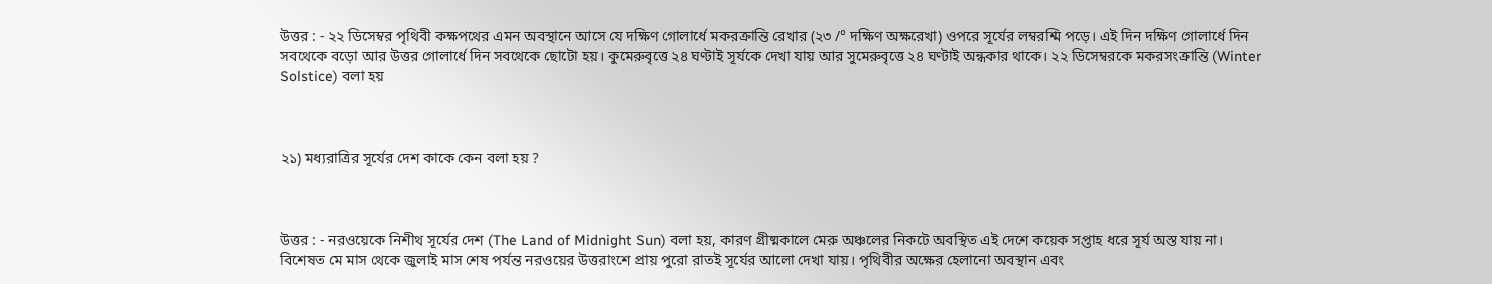উত্তর : - ২২ ডিসেম্বর পৃথিবী কক্ষপথের এমন অবস্থানে আসে যে দক্ষিণ গোলার্ধে মকরক্রান্তি রেখার (২৩ /° দক্ষিণ অক্ষরেখা) ওপরে সূর্যের লম্বরশ্মি পড়ে। এই দিন দক্ষিণ গোলার্ধে দিন সবথেকে বড়ো আর উত্তর গোলার্ধে দিন সবথেকে ছোটো হয়। কুমেরুবৃত্তে ২৪ ঘণ্টাই সূর্যকে দেখা যায় আর সুমেরুবৃত্তে ২৪ ঘণ্টাই অন্ধকার থাকে। ২২ ডিসেম্বরকে মকরসংক্রান্তি (Winter Solstice) বলা হয়



২১) মধ্যরাত্রির সূর্যের দেশ কাকে কেন বলা হয় ?



উত্তর : - নরওয়েকে নিশীথ সূর্যের দেশ (The Land of Midnight Sun) বলা হয়, কারণ গ্রীষ্মকালে মেরু অঞ্চলের নিকটে অবস্থিত এই দেশে কয়েক সপ্তাহ ধরে সূর্য অস্ত যায় না। বিশেষত মে মাস থেকে জুলাই মাস শেষ পর্যন্ত নরওয়ের উত্তরাংশে প্রায় পুরো রাতই সূর্যের আলো দেখা যায়। পৃথিবীর অক্ষের হেলানো অবস্থান এবং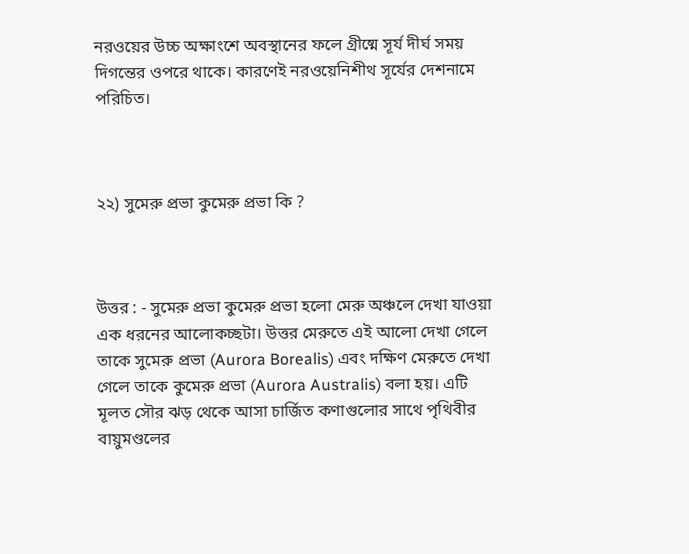নরওয়ের উচ্চ অক্ষাংশে অবস্থানের ফলে গ্রীষ্মে সূর্য দীর্ঘ সময় দিগন্তের ওপরে থাকে। কারণেই নরওয়েনিশীথ সূর্যের দেশনামে পরিচিত।



২২) সুমেরু প্রভা কুমেরু প্রভা কি ?



উত্তর : - সুমেরু প্রভা কুমেরু প্রভা হলো মেরু অঞ্চলে দেখা যাওয়া এক ধরনের আলোকচ্ছটা। উত্তর মেরুতে এই আলো দেখা গেলে তাকে সুমেরু প্রভা (Aurora Borealis) এবং দক্ষিণ মেরুতে দেখা গেলে তাকে কুমেরু প্রভা (Aurora Australis) বলা হয়। এটি মূলত সৌর ঝড় থেকে আসা চার্জিত কণাগুলোর সাথে পৃথিবীর বায়ুমণ্ডলের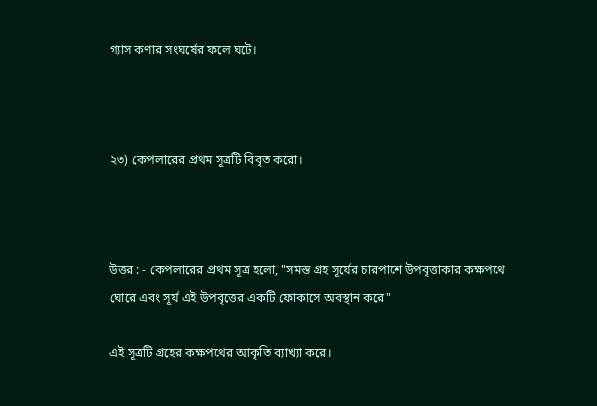গ্যাস কণার সংঘর্ষের ফলে ঘটে।



২৩) কেপলারের প্রথম সূত্রটি বিবৃত করো।



উত্তর : - কেপলারের প্রথম সূত্র হলো, "সমস্ত গ্রহ সূর্যের চারপাশে উপবৃত্তাকার কক্ষপথে ঘোরে এবং সূর্য এই উপবৃত্তের একটি ফোকাসে অবস্থান করে"

এই সূত্রটি গ্রহের কক্ষপথের আকৃতি ব্যাখ্যা করে।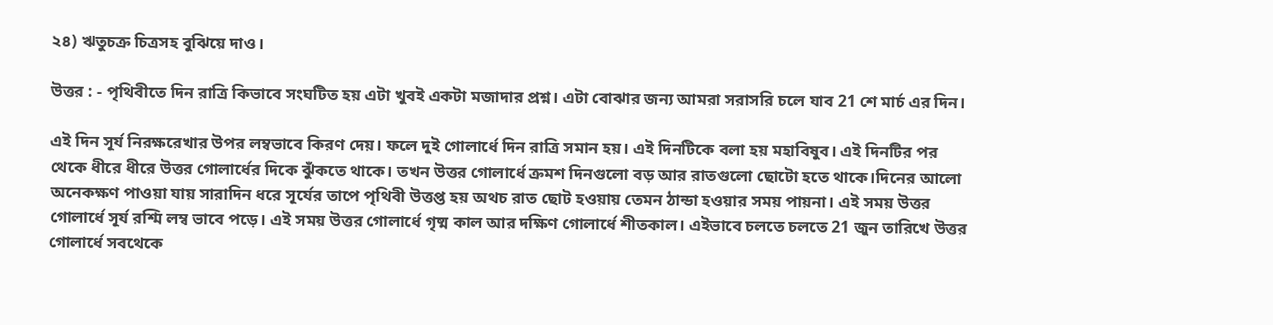২৪) ঋতুচক্র চিত্রসহ বুঝিয়ে দাও।

উত্তর : - পৃথিবীতে দিন রাত্রি কিভাবে সংঘটিত হয় এটা খুবই একটা মজাদার প্রশ্ন। এটা বোঝার জন্য আমরা সরাসরি চলে যাব 21 শে মার্চ এর দিন।

এই দিন সূর্য নিরক্ষরেখার উপর লম্বভাবে কিরণ দেয়। ফলে দুই গোলার্ধে দিন রাত্রি সমান হয়। এই দিনটিকে বলা হয় মহাবিষুব। এই দিনটির পর থেকে ধীরে ধীরে উত্তর গোলার্ধের দিকে ঝুঁকতে থাকে। তখন উত্তর গোলার্ধে ক্রমশ দিনগুলো বড় আর রাতগুলো ছোটো হতে থাকে।দিনের আলো অনেকক্ষণ পাওয়া যায় সারাদিন ধরে সূর্যের তাপে পৃথিবী উত্তপ্ত হয় অথচ রাত ছোট হওয়ায় তেমন ঠান্ডা হওয়ার সময় পায়না। এই সময় উত্তর গোলার্ধে সূর্য রশ্মি লম্ব ভাবে পড়ে। এই সময় উত্তর গোলার্ধে গৃষ্ম কাল আর দক্ষিণ গোলার্ধে শীতকাল। এইভাবে চলতে চলতে 21 জুন তারিখে উত্তর গোলার্ধে সবথেকে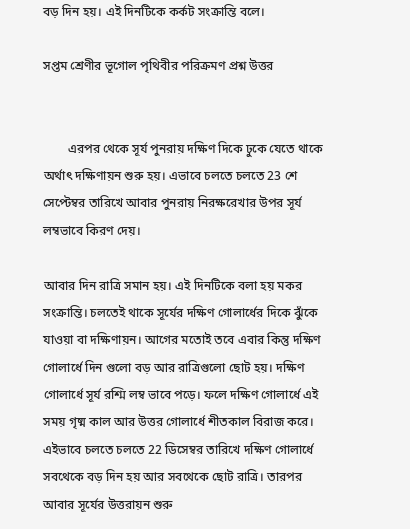বড় দিন হয়। এই দিনটিকে কর্কট সংক্রান্তি বলে।

সপ্তম শ্রেণীর ভূগোল পৃথিবীর পরিক্রমণ প্রশ্ন উত্তর


        এরপর থেকে সূর্য পুনরায় দক্ষিণ দিকে ঢুকে যেতে থাকে অর্থাৎ দক্ষিণায়ন শুরু হয়। এভাবে চলতে চলতে 23 শে সেপ্টেম্বর তারিখে আবার পুনরায় নিরক্ষরেখার উপর সূর্য লম্বভাবে কিরণ দেয়।

আবার দিন রাত্রি সমান হয়। এই দিনটিকে বলা হয় মকর সংক্রান্তি। চলতেই থাকে সূর্যের দক্ষিণ গোলার্ধের দিকে ঝুঁকে যাওয়া বা দক্ষিণায়ন। আগের মতোই তবে এবার কিন্তু দক্ষিণ গোলার্ধে দিন গুলো বড় আর রাত্রিগুলো ছোট হয়। দক্ষিণ গোলার্ধে সূর্য রশ্মি লম্ব ভাবে পড়ে। ফলে দক্ষিণ গোলার্ধে এই সময় গৃষ্ম কাল আর উত্তর গোলার্ধে শীতকাল বিরাজ করে। এইভাবে চলতে চলতে 22 ডিসেম্বর তারিখে দক্ষিণ গোলার্ধে সবথেকে বড় দিন হয় আর সবথেকে ছোট রাত্রি। তারপর আবার সূর্যের উত্তরায়ন শুরু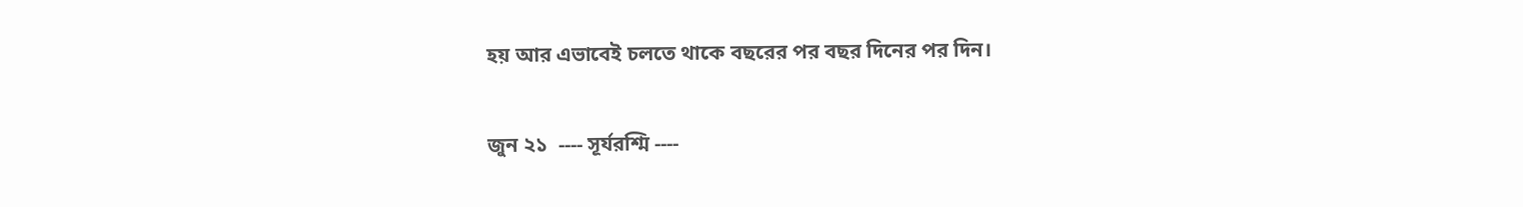হয় আর এভাবেই চলতে থাকে বছরের পর বছর দিনের পর দিন।

জুন ২১  ---- সূর্যরশ্মি ----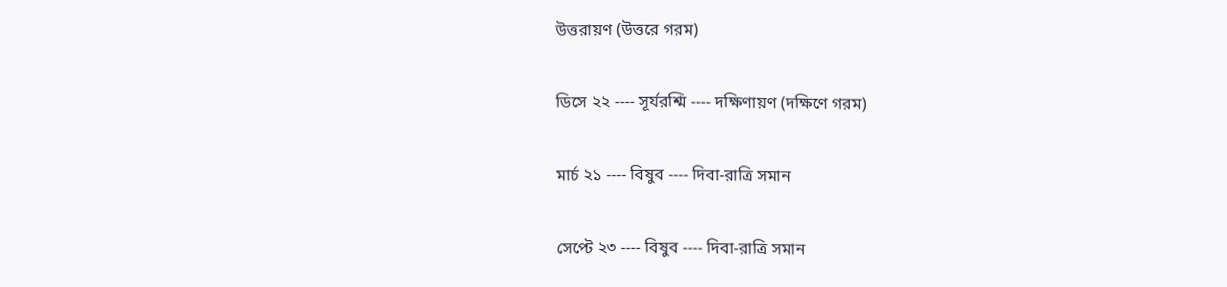উত্তরায়ণ (উত্তরে গরম)

ডিসে ২২ ---- সূর্যরশ্মি ---- দক্ষিণায়ণ (দক্ষিণে গরম)

মার্চ ২১ ---- বিষুব ---- দিবা-রাত্রি সমান

সেপ্টে ২৩ ---- বিষুব ---- দিবা-রাত্রি সমান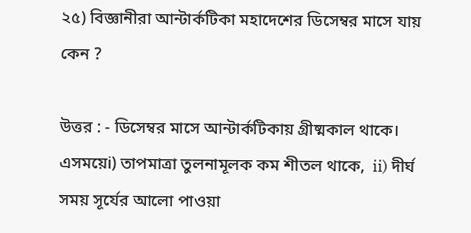২৫) বিজ্ঞানীরা আন্টার্কটিকা মহাদেশের ডিসেম্বর মাসে যায় কেন ?

উত্তর : - ডিসেম্বর মাসে আন্টার্কটিকায় গ্রীষ্মকাল থাকে। এসময়েi) তাপমাত্রা তুলনামূলক কম শীতল থাকে,  ii) দীর্ঘ সময় সূর্যের আলো পাওয়া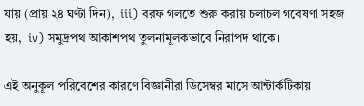যায় (প্রায় ২৪ ঘণ্টা দিন),  iii) বরফ গলতে শুরু করায় চলাচল গবেষণা সহজ হয়,  iv) সমুদ্রপথ আকাশপথ তুলনামূলকভাবে নিরাপদ থাকে।

এই অনুকূল পরিবেশের কারণে বিজ্ঞানীরা ডিসেম্বর মাসে আন্টার্কটিকায়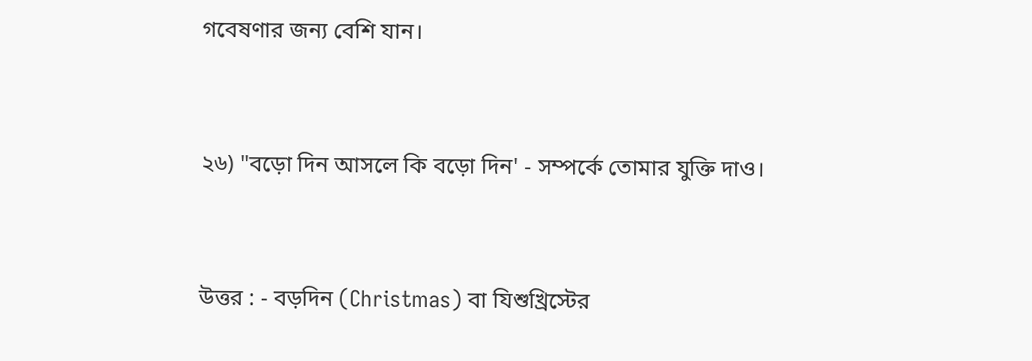গবেষণার জন্য বেশি যান।



২৬) "বড়ো দিন আসলে কি বড়ো দিন' - সম্পর্কে তোমার যুক্তি দাও।



উত্তর : - বড়দিন (Christmas) বা যিশুখ্রিস্টের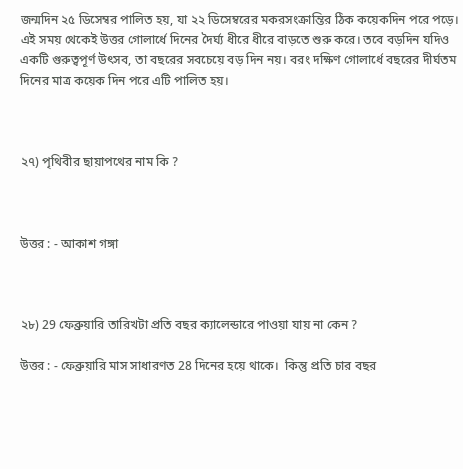জন্মদিন ২৫ ডিসেম্বর পালিত হয়, যা ২২ ডিসেম্বরের মকরসংক্রান্তির ঠিক কয়েকদিন পরে পড়ে। এই সময় থেকেই উত্তর গোলার্ধে দিনের দৈর্ঘ্য ধীরে ধীরে বাড়তে শুরু করে। তবে বড়দিন যদিও একটি গুরুত্বপূর্ণ উৎসব, তা বছরের সবচেয়ে বড় দিন নয়। বরং দক্ষিণ গোলার্ধে বছরের দীর্ঘতম দিনের মাত্র কয়েক দিন পরে এটি পালিত হয়।



২৭) পৃথিবীর ছায়াপথের নাম কি ?



উত্তর : - আকাশ গঙ্গা



২৮) 29 ফেব্রুয়ারি তারিখটা প্রতি বছর ক্যালেন্ডারে পাওয়া যায় না কেন ?

উত্তর : - ফেব্রুয়ারি মাস সাধারণত 28 দিনের হয়ে থাকে।  কিন্তু প্রতি চার বছর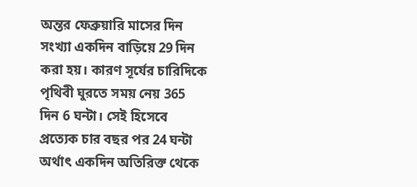অন্তর ফেব্রুয়ারি মাসের দিন সংখ্যা একদিন বাড়িয়ে 29 দিন করা হয়। কারণ সূর্যের চারিদিকে পৃথিবী ঘুরতে সময় নেয় 365 দিন 6 ঘন্টা। সেই হিসেবে প্রত্যেক চার বছর পর 24 ঘন্টা অর্থাৎ একদিন অতিরিক্ত থেকে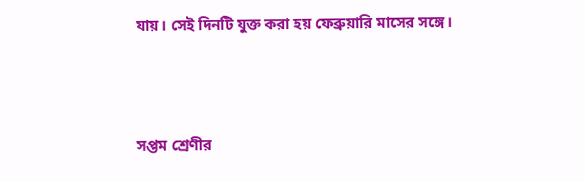যায়। সেই দিনটি যুক্ত করা হয় ফেব্রুয়ারি মাসের সঙ্গে।



সপ্তম শ্রেণীর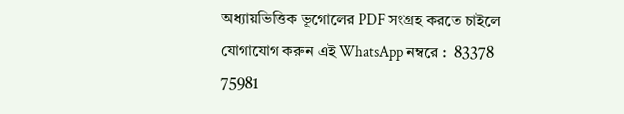অধ্যায়ভিত্তিক ভূগোলের PDF সংগ্রহ করতে চাইলে যোগাযোগ করুন এই WhatsApp নম্বরে :  83378 75981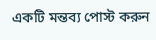একটি মন্তব্য পোস্ট করুন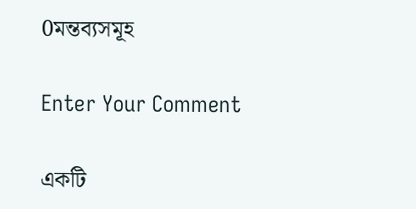0মন্তব্যসমূহ

Enter Your Comment

একটি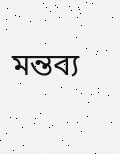মন্তব্য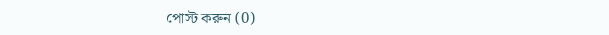পোস্ট করুন (0)